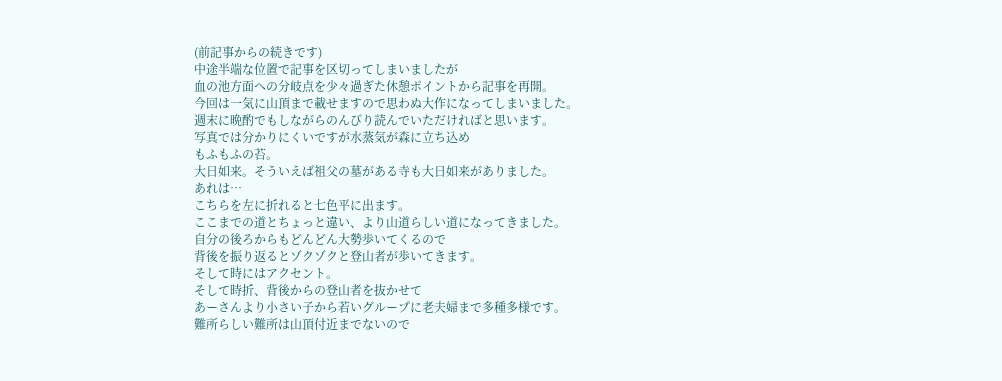(前記事からの続きです)
中途半端な位置で記事を区切ってしまいましたが
血の池方面への分岐点を少々過ぎた休憩ポイントから記事を再開。
今回は一気に山頂まで載せますので思わぬ大作になってしまいました。
週末に晩酌でもしながらのんびり読んでいただければと思います。
写真では分かりにくいですが水蒸気が森に立ち込め
もふもふの苔。
大日如来。そういえば祖父の墓がある寺も大日如来がありました。
あれは…
こちらを左に折れると七色平に出ます。
ここまでの道とちょっと違い、より山道らしい道になってきました。
自分の後ろからもどんどん大勢歩いてくるので
背後を振り返るとゾクゾクと登山者が歩いてきます。
そして時にはアクセント。
そして時折、背後からの登山者を抜かせて
あーさんより小さい子から若いグループに老夫婦まで多種多様です。
難所らしい難所は山頂付近までないので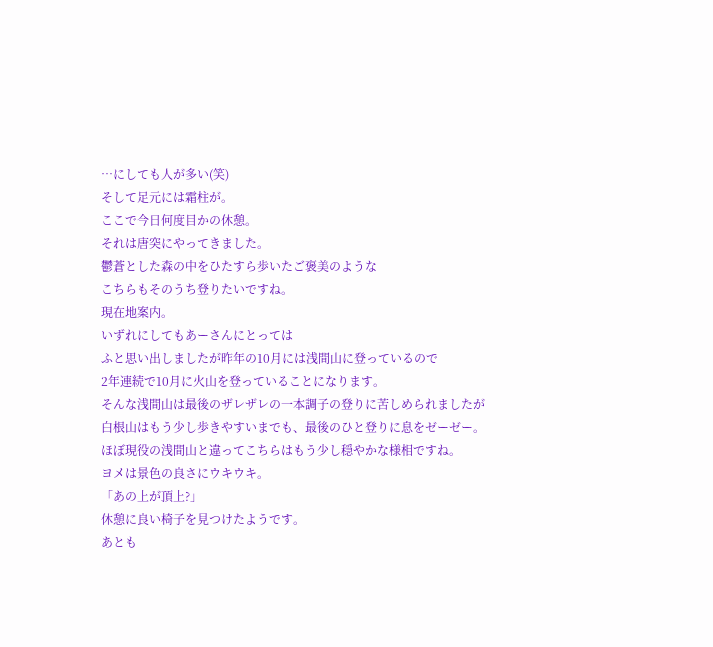…にしても人が多い(笑)
そして足元には霜柱が。
ここで今日何度目かの休憩。
それは唐突にやってきました。
鬱蒼とした森の中をひたすら歩いたご褒美のような
こちらもそのうち登りたいですね。
現在地案内。
いずれにしてもあーさんにとっては
ふと思い出しましたが昨年の10月には浅間山に登っているので
2年連続で10月に火山を登っていることになります。
そんな浅間山は最後のザレザレの一本調子の登りに苦しめられましたが
白根山はもう少し歩きやすいまでも、最後のひと登りに息をゼーゼー。
ほぼ現役の浅間山と違ってこちらはもう少し穏やかな様相ですね。
ヨメは景色の良さにウキウキ。
「あの上が頂上?」
休憩に良い椅子を見つけたようです。
あとも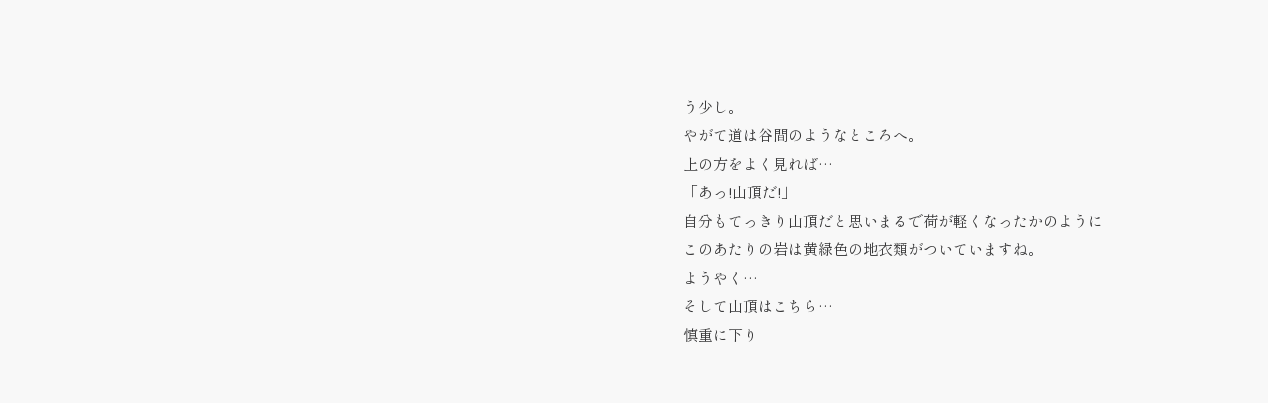う少し。
やがて道は谷間のようなところへ。
上の方をよく見れば…
「あっ!山頂だ!」
自分もてっきり山頂だと思いまるで荷が軽くなったかのように
このあたりの岩は黄緑色の地衣類がついていますね。
ようやく…
そして山頂はこちら…
慎重に下り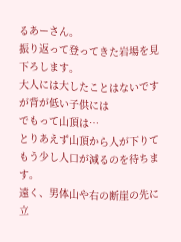るあーさん。
振り返って登ってきた岩場を見下ろします。
大人には大したことはないですが背が低い子供には
でもって山頂は…
とりあえず山頂から人が下りてもう少し人口が減るのを待ちます。
遠く、男体山や右の断崖の先に立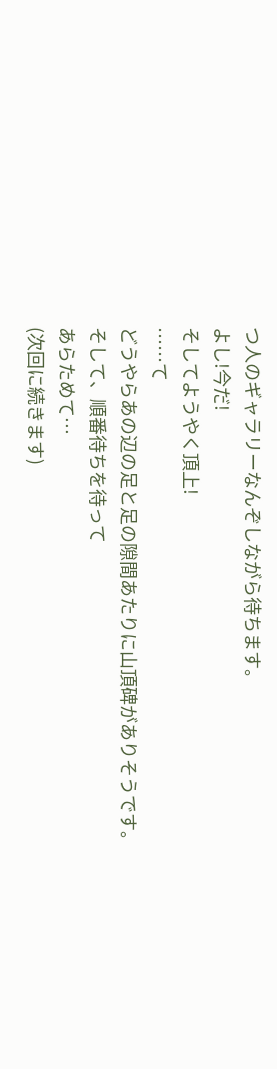つ人のギャラリーなんぞしながら待ちます。
よし!今だ!
そしてようやく頂上!
……て
どうやらあの辺の足と足の隙間あたりに山頂碑がありそうです。
そして、順番待ちを待って
あらためて…
(次回に続きます)